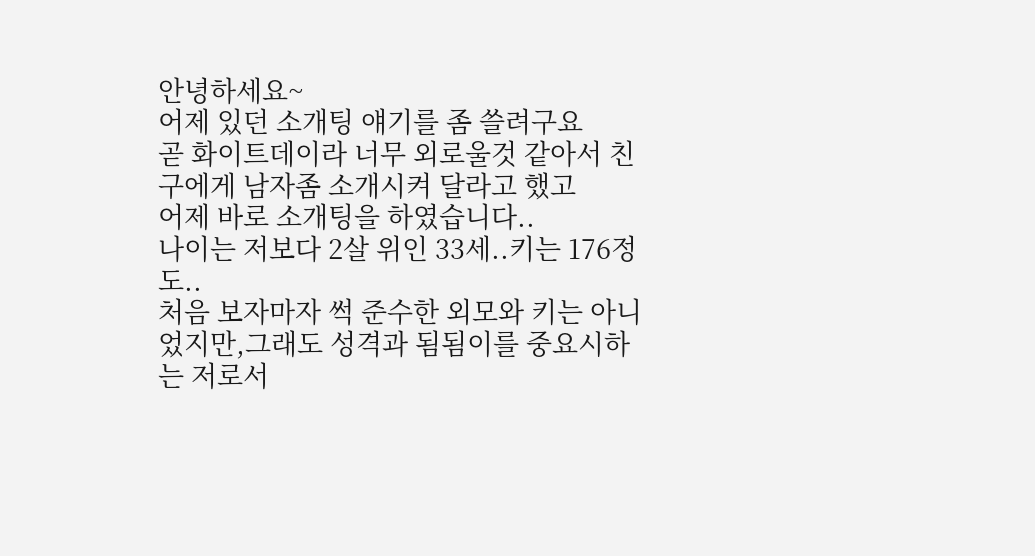안녕하세요~
어제 있던 소개팅 얘기를 좀 쓸려구요
곧 화이트데이라 너무 외로울것 같아서 친구에게 남자좀 소개시켜 달라고 했고
어제 바로 소개팅을 하였습니다..
나이는 저보다 2살 위인 33세..키는 176정도..
처음 보자마자 썩 준수한 외모와 키는 아니었지만,그래도 성격과 됨됨이를 중요시하는 저로서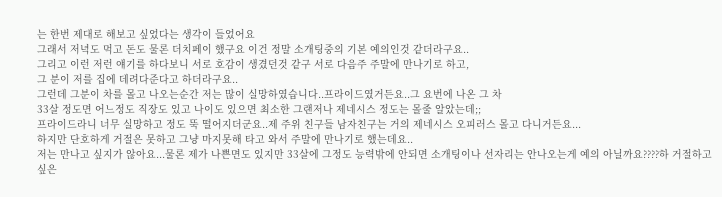는 한번 제대로 해보고 싶었다는 생각이 들었어요
그래서 저녁도 먹고 돈도 물론 더치페이 했구요 이건 정말 소개팅중의 기본 예의인것 같더라구요..
그리고 이런 저런 얘기를 하다보니 서로 호감이 생겼던것 같구 서로 다음주 주말에 만나기로 하고,
그 분이 저를 집에 데려다준다고 하더라구요..
그런데 그분이 차를 몰고 나오는순간 저는 많이 실망하였습니다..프라이드였거든요..그 요번에 나온 그 차
33살 정도면 어느정도 직장도 있고 나이도 있으면 최소한 그랜저나 제네시스 정도는 몰줄 알았는데;;
프라이드라니 너무 실망하고 정도 뚝 떨어지더군요..제 주위 친구들 남자친구는 거의 제네시스 오피러스 몰고 다니거든요...
하지만 단호하게 거절은 못하고 그냥 마지못해 타고 와서 주말에 만나기로 했는데요..
저는 만나고 싶지가 않아요...물론 제가 나쁜면도 있지만 33살에 그정도 능력밖에 안되면 소개팅이나 선자리는 안나오는게 예의 아닐까요????하 거절하고 싶은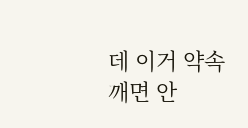데 이거 약속 깨면 안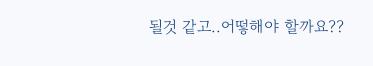될것 같고..어떻해야 할까요??